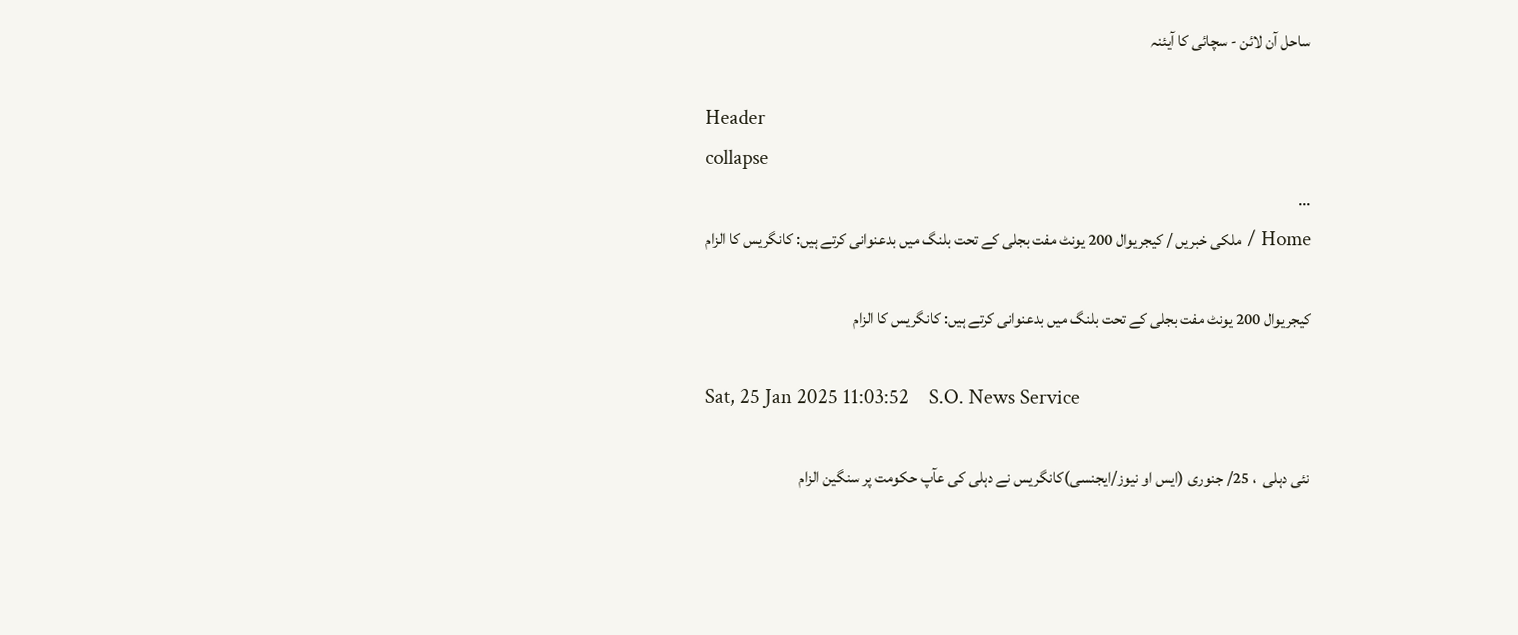ساحل آن لائن - سچائی کا آیئنہ

Header
collapse
...
Home / ملکی خبریں / کیجریوال 200 یونٹ مفت بجلی کے تحت بلنگ میں بدعنوانی کرتے ہیں: کانگریس کا الزام

کیجریوال 200 یونٹ مفت بجلی کے تحت بلنگ میں بدعنوانی کرتے ہیں: کانگریس کا الزام

Sat, 25 Jan 2025 11:03:52    S.O. News Service

نئی دہلی  ، 25/ جنوری (ایس او نیوز/ایجنسی)کانگریس نے دہلی کی عآپ حکومت پر سنگین الزام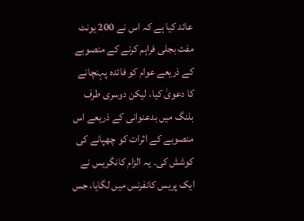عائد کیا ہے کہ اس نے 200 یونٹ مفت بجلی فراہم کرنے کے منصوبے کے ذریعے عوام کو فائدہ پہنچانے کا دعویٰ کیا، لیکن دوسری طرف بلنگ میں بدعنوانی کے ذریعے اس منصوبے کے اثرات کو چھپانے کی کوشش کی۔ یہ الزام کانگریس نے ایک پریس کانفرنس میں لگایا، جس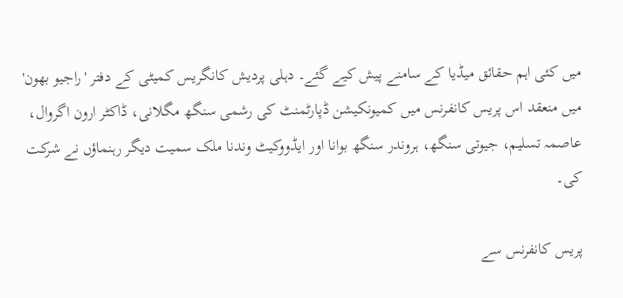میں کئی اہم حقائق میڈیا کے سامنے پیش کیے گئے۔ دہلی پردیش کانگریس کمیٹی کے دفتر 'راجیو بھون' میں منعقد اس پریس کانفرنس میں کمیونکیشن ڈپارٹمنٹ کی رشمی سنگھ مگلانی، ڈاکٹر ارون اگروال، عاصمہ تسلیم، جیوتی سنگھ، ہروندر سنگھ بوانا اور ایڈووکیٹ وندنا ملک سمیت دیگر رہنماؤں نے شرکت کی۔

پریس کانفرنس سے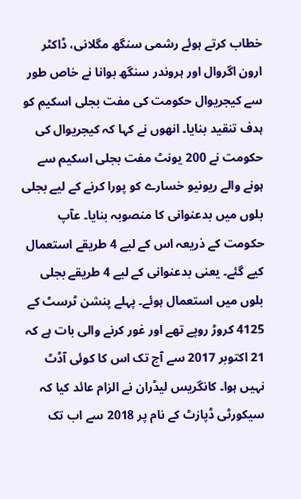خطاب کرتے ہوئے رشمی سنگھ مگلانی، ڈاکٹر ارون اگروال اور ہروندر سنگھ بوانا نے خاص طور سے کیجریوال حکومت کی مفت بجلی اسکیم کو ہدف تنقید بنایا۔ انھوں نے کہا کہ کیجریوال کی حکومت نے 200 یونٹ مفت بجلی اسکیم سے ہونے والے ریونیو خسارے کو پورا کرنے کے لیے بجلی بلوں میں بدعنوانی کا منصوبہ بنایا۔ عآپ حکومت کے ذریعہ اس کے لیے 4 طریقے استعمال کیے گئے۔ یعنی بدعنوانی کے لیے 4 طریقے بجلی بلوں میں استعمال ہوئے۔ پہلے پنشن ٹرسٹ کے 4125 کروڑ روپے تھے اور غور کرنے والی بات ہے کہ 21 اکتوبر 2017 سے آج تک اس کا کوئی آڈٹ نہیں ہوا۔ کانگریس لیڈران نے الزام عائد کیا کہ سیکورٹی ڈپازٹ کے نام پر 2018 سے اب تک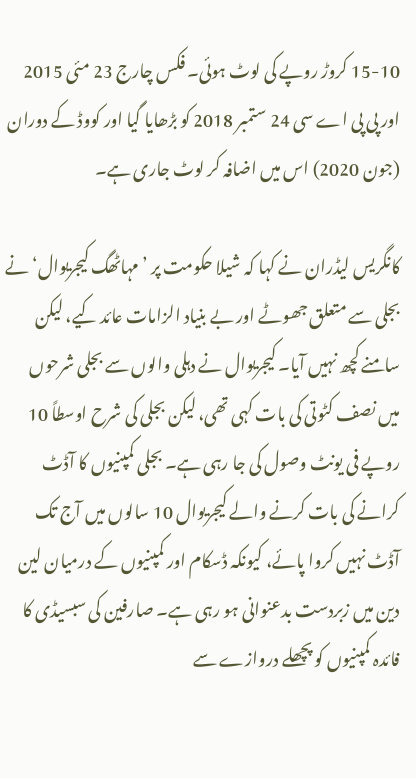15-10 کروڑ روپے کی لوٹ ہوئی۔ فکس چارج 23 مئی 2015 اور پی پی اے سی 24 ستمبر 2018 کو بڑھایا گیا اور کووڈ کے دوران (جون 2020) اس میں اضافہ کر لوٹ جاری ہے۔

کانگریس لیڈران نے کہا کہ شیلا حکومت پر ’مہاٹھگ کیجریوال‘ نے بجلی سے متعلق جھوٹے اور بے بنیاد الزامات عائد کیے، لیکن سامنے کچھ نہیں آیا۔ کیجریوال نے دہلی والوں سے بجلی شرحوں میں نصف کٹوتی کی بات کہی تھی، لیکن بجلی کی شرح اوسطاً 10 روپے فی یونٹ وصول کی جا رہی ہے۔ بجلی کمپنیوں کا آڈٹ کرانے کی بات کرنے والے کیجریوال 10 سالوں میں آج تک آڈٹ نہیں کروا پائے، کیونکہ ڈسکام اور کمپنیوں کے درمیان لین دین میں زبردست بدعنوانی ہو رہی ہے۔ صارفین کی سبسیڈی کا فائدہ کمپنیوں کو پچھلے دروازے سے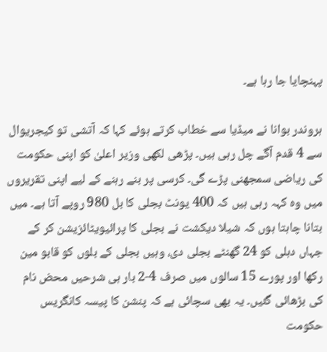پہنچایا جا رہا ہے۔

ہروندر بوانا نے میڈیا سے خطاب کرتے ہوئے کہا کہ آتشی تو کیجریوال سے 4 قدم آگے چل رہی ہیں۔ پڑھی لکھی وزیر اعلیٰ کو اپنی حکومت کی ریاضی سمجھنی پڑے گی۔ کرسی پر بنے رہنے کے لیے اپنی تقریروں میں وہ کہہ رہی ہیں کہ 400 یونٹ بجلی کا بل 980 روپے آتا ہے۔ میں بتانا چاہتا ہوں کہ شیلا دیکشت نے بجلی کا پرائیویٹائزیشن کر کے جہاں دہلی کو 24 گھنٹے بجلی دی، وہیں بجلی کے بلوں کو قابو مین رکھا اور پورے 15 سالوں میں صرف 4-2 بار ہی شرحیں محض نام کی بڑھائی گئیں۔ یہ بھی سچائی ہے کہ پنشن کا پیسہ کانگریس حکومت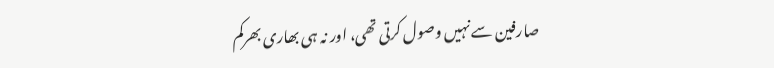صارفین سے نہیں وصول کرتی تھی، اور نہ ہی بھاری بھرکم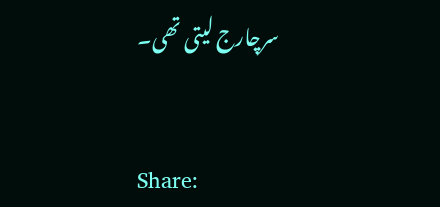سرچارج لیتی تھی۔


Share: